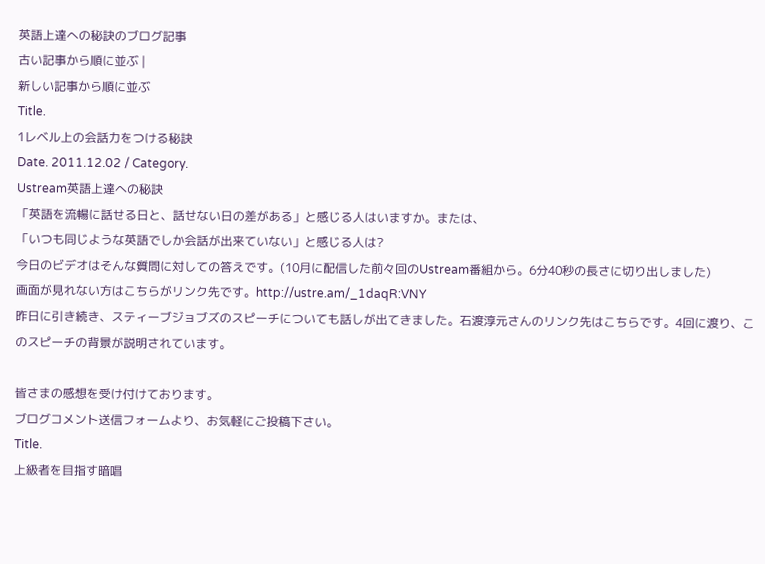英語上達への秘訣のブログ記事
古い記事から順に並ぶ |
新しい記事から順に並ぶ
Title.
1レベル上の会話力をつける秘訣
Date. 2011.12.02 / Category.
Ustream英語上達への秘訣
「英語を流暢に話せる日と、話せない日の差がある」と感じる人はいますか。または、
「いつも同じような英語でしか会話が出来ていない」と感じる人は?
今日のビデオはそんな質問に対しての答えです。(10月に配信した前々回のUstream番組から。6分40秒の長さに切り出しました)
画面が見れない方はこちらがリンク先です。http://ustre.am/_1daqR:VNY
昨日に引き続き、スティーブジョブズのスピーチについても話しが出てきました。石渡淳元さんのリンク先はこちらです。4回に渡り、このスピーチの背景が説明されています。

皆さまの感想を受け付けております。
ブログコメント送信フォームより、お気軽にご投稿下さい。
Title.
上級者を目指す暗唱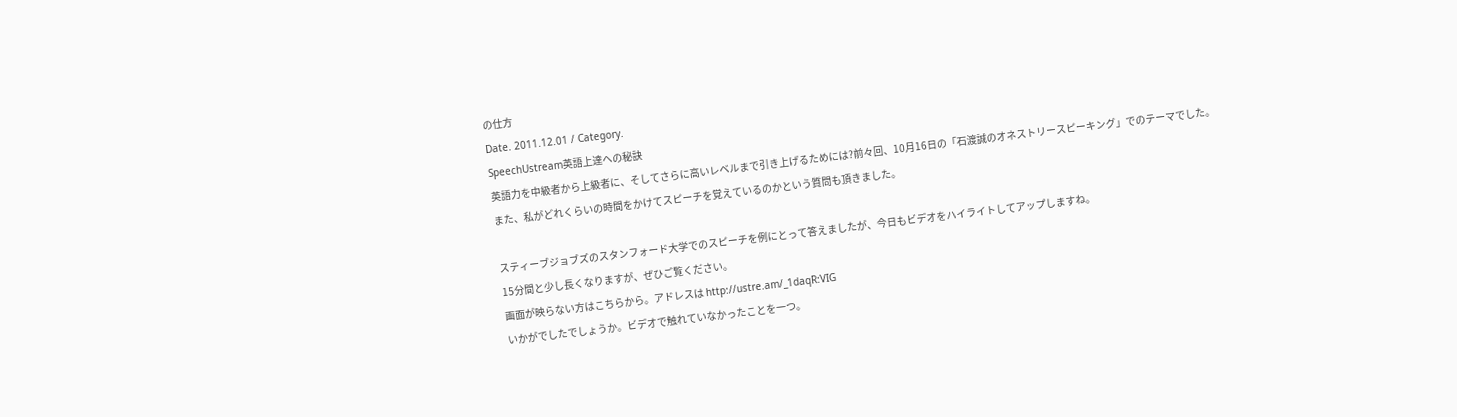の仕方
Date. 2011.12.01 / Category.
SpeechUstream英語上達への秘訣
英語力を中級者から上級者に、そしてさらに高いレベルまで引き上げるためには?前々回、10月16日の「石渡誠のオネストリースピーキング」でのテーマでした。
また、私がどれくらいの時間をかけてスピーチを覚えているのかという質問も頂きました。

スティーブジョブズのスタンフォード大学でのスピーチを例にとって答えましたが、今日もビデオをハイライトしてアップしますね。
15分間と少し長くなりますが、ぜひご覧ください。
画面が映らない方はこちらから。アドレスは http://ustre.am/_1daqR:VIG
いかがでしたでしょうか。ビデオで触れていなかったことを一つ。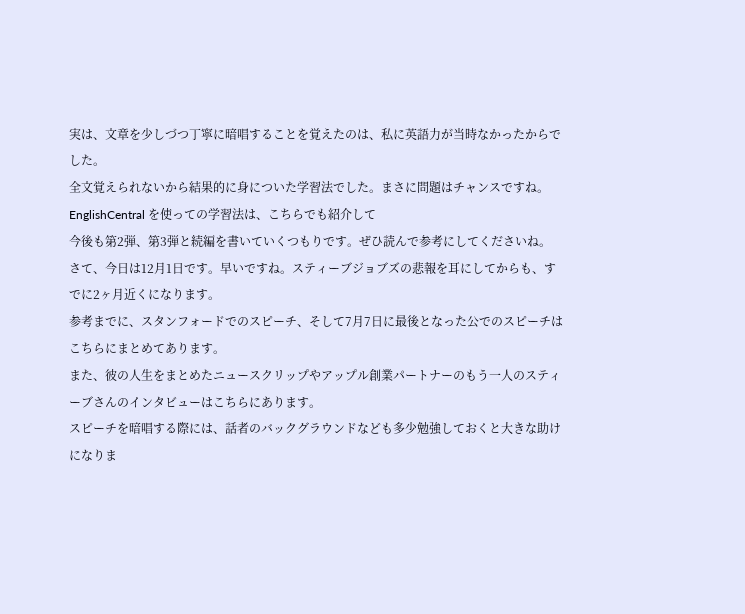実は、文章を少しづつ丁寧に暗唱することを覚えたのは、私に英語力が当時なかったからでした。
全文覚えられないから結果的に身についた学習法でした。まさに問題はチャンスですね。
EnglishCentral を使っての学習法は、こちらでも紹介して
今後も第2弾、第3弾と続編を書いていくつもりです。ぜひ読んで参考にしてくださいね。
さて、今日は12月1日です。早いですね。スティーブジョブズの悲報を耳にしてからも、すでに2ヶ月近くになります。
参考までに、スタンフォードでのスピーチ、そして7月7日に最後となった公でのスピーチはこちらにまとめてあります。
また、彼の人生をまとめたニュースクリップやアップル創業パートナーのもう一人のスティーブさんのインタビューはこちらにあります。
スピーチを暗唱する際には、話者のバックグラウンドなども多少勉強しておくと大きな助けになりま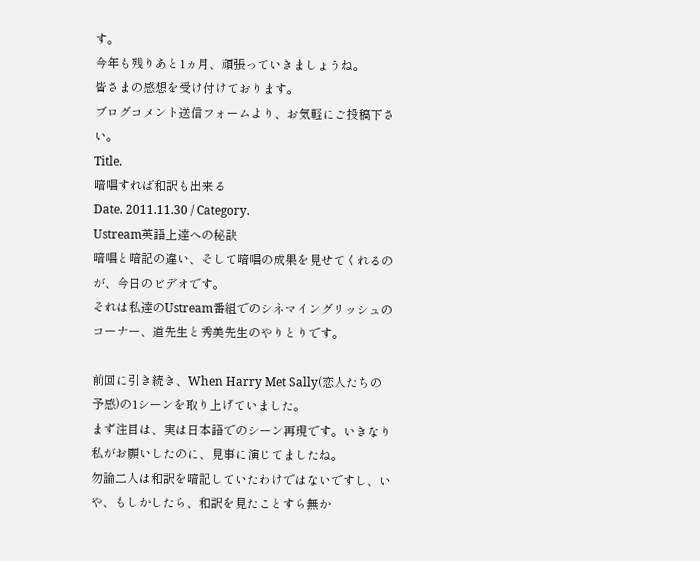す。
今年も残りあと1ヵ月、頑張っていきましょうね。
皆さまの感想を受け付けております。
ブログコメント送信フォームより、お気軽にご投稿下さい。
Title.
暗唱すれば和訳も出来る
Date. 2011.11.30 / Category.
Ustream英語上達への秘訣
暗唱と暗記の違い、そして暗唱の成果を見せてくれるのが、今日のビデオです。
それは私達のUstream番組でのシネマイングリッシュのコーナー、道先生と秀美先生のやりとりです。

前回に引き続き、When Harry Met Sally(恋人たちの予感)の1シーンを取り上げていました。
まず注目は、実は日本語でのシーン再現です。いきなり私がお願いしたのに、見事に演じてましたね。
勿論二人は和訳を暗記していたわけではないですし、いや、もしかしたら、和訳を見たことすら無か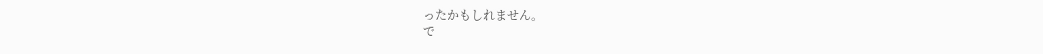ったかもしれません。
で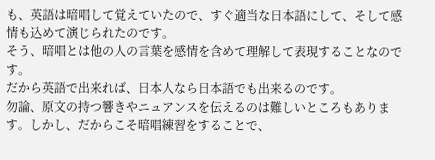も、英語は暗唱して覚えていたので、すぐ適当な日本語にして、そして感情も込めて演じられたのです。
そう、暗唱とは他の人の言葉を感情を含めて理解して表現することなのです。
だから英語で出来れば、日本人なら日本語でも出来るのです。
勿論、原文の持つ響きやニュアンスを伝えるのは難しいところもあります。しかし、だからこそ暗唱練習をすることで、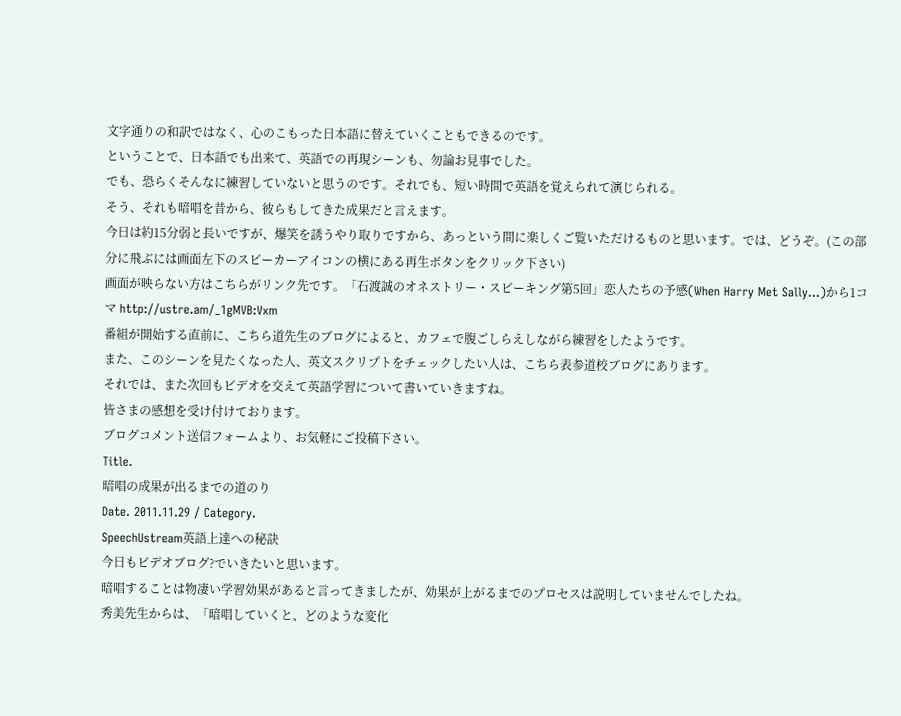文字通りの和訳ではなく、心のこもった日本語に替えていくこともできるのです。
ということで、日本語でも出来て、英語での再現シーンも、勿論お見事でした。
でも、恐らくそんなに練習していないと思うのです。それでも、短い時間で英語を覚えられて演じられる。
そう、それも暗唱を昔から、彼らもしてきた成果だと言えます。
今日は約15分弱と長いですが、爆笑を誘うやり取りですから、あっという間に楽しくご覧いただけるものと思います。では、どうぞ。(この部分に飛ぶには画面左下のスピーカーアイコンの横にある再生ボタンをクリック下さい)
画面が映らない方はこちらがリンク先です。「石渡誠のオネストリー・スピーキング第5回」恋人たちの予感(When Harry Met Sally...)から1コマ http://ustre.am/_1gMVB:Vxm
番組が開始する直前に、こちら道先生のブログによると、カフェで腹ごしらえしながら練習をしたようです。
また、このシーンを見たくなった人、英文スクリプトをチェックしたい人は、こちら表参道校ブログにあります。
それでは、また次回もビデオを交えて英語学習について書いていきますね。
皆さまの感想を受け付けております。
ブログコメント送信フォームより、お気軽にご投稿下さい。
Title.
暗唱の成果が出るまでの道のり
Date. 2011.11.29 / Category.
SpeechUstream英語上達への秘訣
今日もビデオブログ?でいきたいと思います。
暗唱することは物凄い学習効果があると言ってきましたが、効果が上がるまでのプロセスは説明していませんでしたね。
秀美先生からは、「暗唱していくと、どのような変化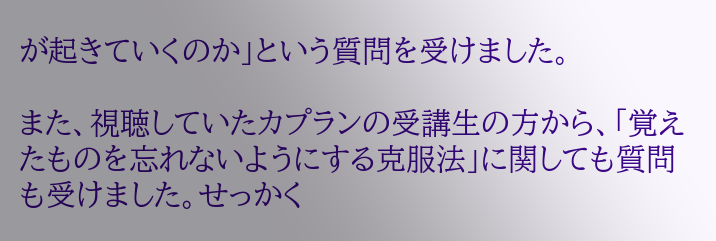が起きていくのか」という質問を受けました。

また、視聴していたカプランの受講生の方から、「覚えたものを忘れないようにする克服法」に関しても質問も受けました。せっかく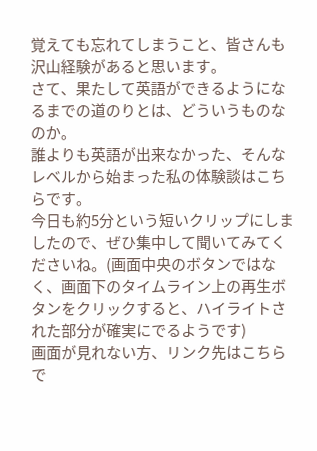覚えても忘れてしまうこと、皆さんも沢山経験があると思います。
さて、果たして英語ができるようになるまでの道のりとは、どういうものなのか。
誰よりも英語が出来なかった、そんなレベルから始まった私の体験談はこちらです。
今日も約5分という短いクリップにしましたので、ぜひ集中して聞いてみてくださいね。(画面中央のボタンではなく、画面下のタイムライン上の再生ボタンをクリックすると、ハイライトされた部分が確実にでるようです)
画面が見れない方、リンク先はこちらで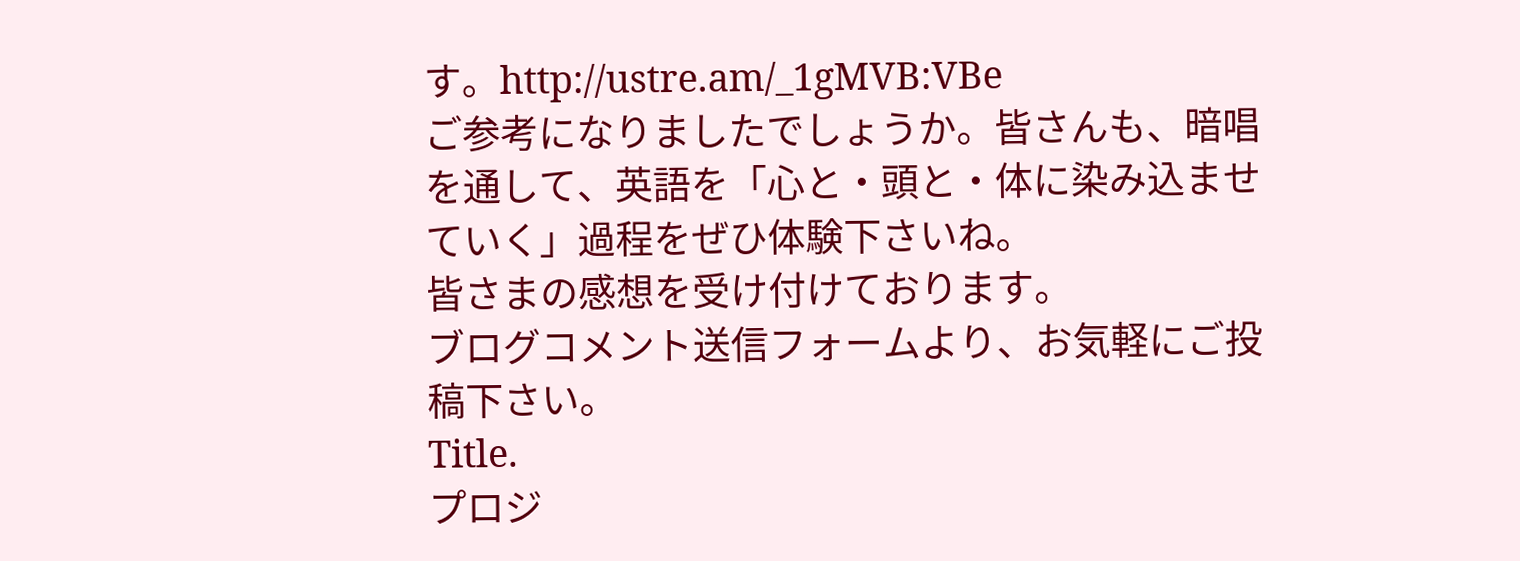す。http://ustre.am/_1gMVB:VBe
ご参考になりましたでしょうか。皆さんも、暗唱を通して、英語を「心と・頭と・体に染み込ませていく」過程をぜひ体験下さいね。
皆さまの感想を受け付けております。
ブログコメント送信フォームより、お気軽にご投稿下さい。
Title.
プロジ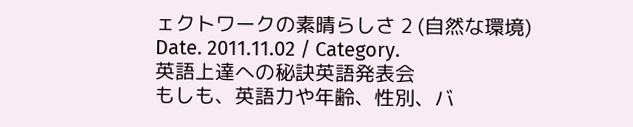ェクトワークの素晴らしさ 2 (自然な環境)
Date. 2011.11.02 / Category.
英語上達への秘訣英語発表会
もしも、英語力や年齢、性別、バ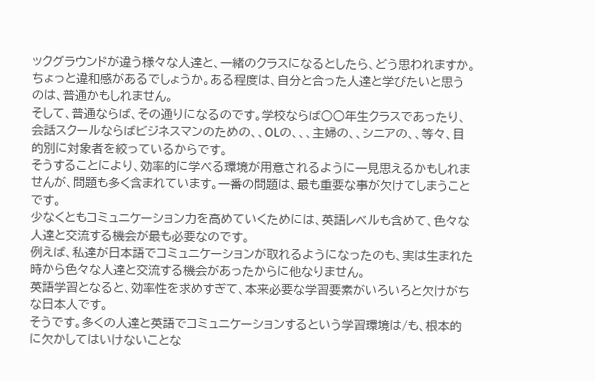ックグラウンドが違う様々な人達と、一緒のクラスになるとしたら、どう思われますか。ちょっと違和感があるでしょうか。ある程度は、自分と合った人達と学びたいと思うのは、普通かもしれません。
そして、普通ならば、その通りになるのです。学校ならば○○年生クラスであったり、会話スクールならばビジネスマンのための、、OLの、、、主婦の、、シニアの、、等々、目的別に対象者を絞っているからです。
そうすることにより、効率的に学べる環境が用意されるように一見思えるかもしれませんが、問題も多く含まれています。一番の問題は、最も重要な事が欠けてしまうことです。
少なくともコミュニケーション力を高めていくためには、英語レベルも含めて、色々な人達と交流する機会が最も必要なのです。
例えば、私達が日本語でコミュニケーションが取れるようになったのも、実は生まれた時から色々な人達と交流する機会があったからに他なりません。
英語学習となると、効率性を求めすぎて、本来必要な学習要素がいろいろと欠けがちな日本人です。
そうです。多くの人達と英語でコミュニケーションするという学習環境は/も、根本的に欠かしてはいけないことな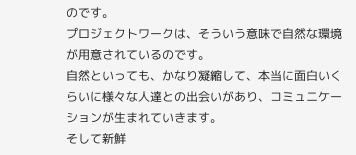のです。
プロジェクトワークは、そういう意味で自然な環境が用意されているのです。
自然といっても、かなり凝縮して、本当に面白いくらいに様々な人達との出会いがあり、コミュニケーションが生まれていきます。
そして新鮮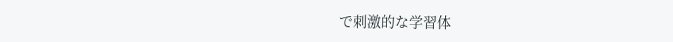で刺激的な学習体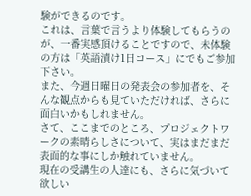験ができるのです。
これは、言葉で言うより体験してもらうのが、一番実感頂けることですので、未体験の方は「英語漬け1日コース」にでもご参加下さい。
また、今週日曜日の発表会の参加者を、そんな観点からも見ていただければ、さらに面白いかもしれません。
さて、ここまでのところ、プロジェクトワークの素晴らしさについて、実はまだまだ表面的な事にしか触れていません。
現在の受講生の人達にも、さらに気づいて欲しい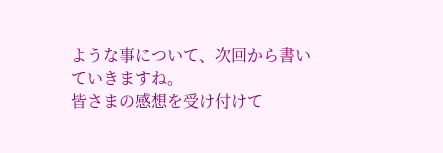ような事について、次回から書いていきますね。
皆さまの感想を受け付けて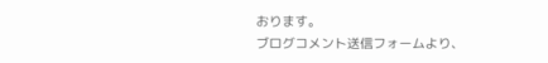おります。
ブログコメント送信フォームより、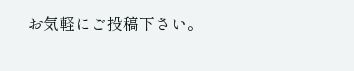お気軽にご投稿下さい。